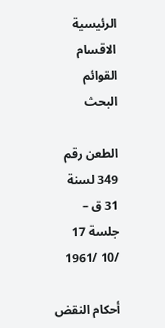الرئيسية الاقسام القوائم البحث

الطعن رقم 349 لسنة 31 ق – جلسة 17 /10 /1961

أحكام النقض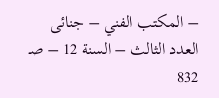– المكتب الفني – جنائى
العدد الثالث – السنة 12 – صـ 832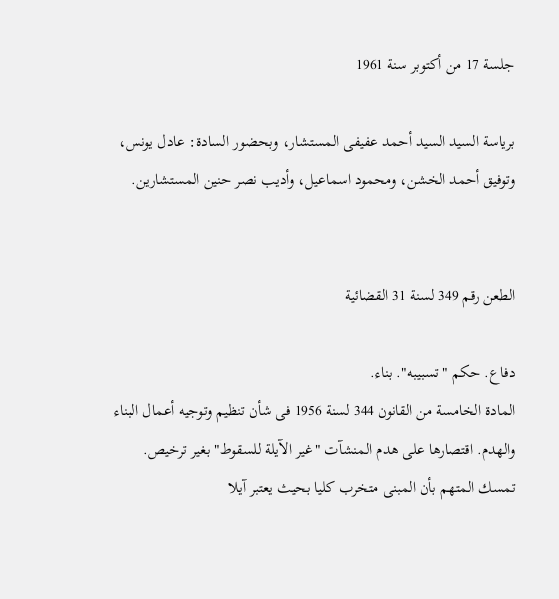جلسة 17 من أكتوبر سنة 1961

برياسة السيد السيد أحمد عفيفى المستشار، وبحضور السادة: عادل يونس، وتوفيق أحمد الخشن، ومحمود اسماعيل، وأديب نصر حنين المستشارين.


الطعن رقم 349 لسنة 31 القضائية

دفاع. حكم "تسبيبه". بناء.
المادة الخامسة من القانون 344 لسنة 1956 فى شأن تنظيم وتوجيه أعمال البناء والهدم. اقتصارها على هدم المنشآت "غير الآيلة للسقوط" بغير ترخيص. تمسك المتهم بأن المبنى متخرب كليا بحيث يعتبر آيلا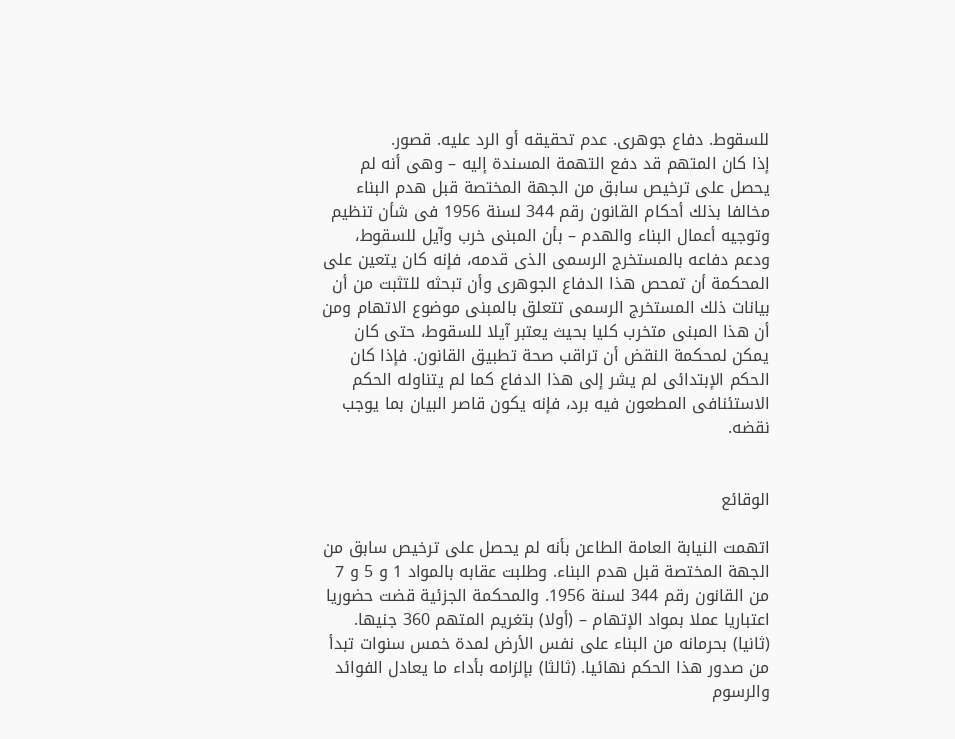للسقوط. دفاع جوهرى. عدم تحقيقه أو الرد عليه. قصور.
إذا كان المتهم قد دفع التهمة المسندة إليه – وهى أنه لم يحصل على ترخيص سابق من الجهة المختصة قبل هدم البناء مخالفا بذلك أحكام القانون رقم 344 لسنة 1956 فى شأن تنظيم وتوجيه أعمال البناء والهدم – بأن المبنى خرب وآيل للسقوط، ودعم دفاعه بالمستخرج الرسمى الذى قدمه، فإنه كان يتعين على المحكمة أن تمحص هذا الدفاع الجوهرى وأن تبحثه للتثبت من أن بيانات ذلك المستخرج الرسمى تتعلق بالمبنى موضوع الاتهام ومن أن هذا المبنى متخرب كليا بحيث يعتبر آيلا للسقوط، حتى كان يمكن لمحكمة النقض أن تراقب صحة تطبيق القانون. فإذا كان الحكم الإبتدائى لم يشر إلى هذا الدفاع كما لم يتناوله الحكم الاستئنافى المطعون فيه برد، فإنه يكون قاصر البيان بما يوجب نقضه.


الوقائع

اتهمت النيابة العامة الطاعن بأنه لم يحصل على ترخيص سابق من الجهة المختصة قبل هدم البناء. وطلبت عقابه بالمواد 1 و 5 و 7 من القانون رقم 344 لسنة 1956. والمحكمة الجزئية قضت حضوريا اعتباريا عملا بمواد الإتهام – (أولا) بتغريم المتهم 360 جنيها. (ثانيا) بحرمانه من البناء على نفس الأرض لمدة خمس سنوات تبدأ من صدور هذا الحكم نهائيا. (ثالثا) بإلزامه بأداء ما يعادل الفوائد والرسوم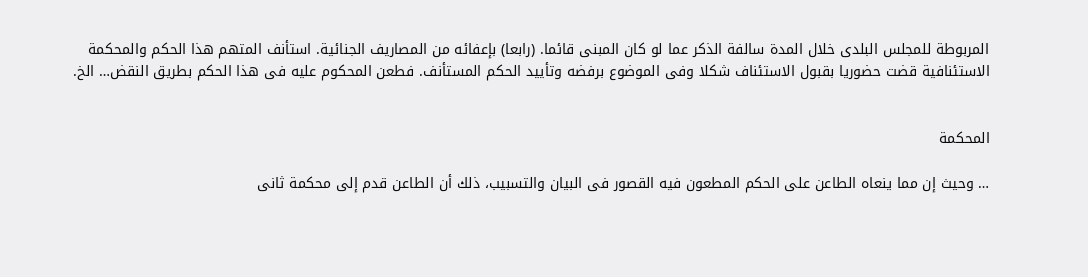المربوطة للمجلس البلدى خلال المدة سالفة الذكر عما لو كان المبنى قائما. (رابعا) بإعفائه من المصاريف الجنائية. استأنف المتهم هذا الحكم والمحكمة الاستئنافية قضت حضوريا بقبول الاستئناف شكلا وفى الموضوع برفضه وتأييد الحكم المستأنف. فطعن المحكوم عليه فى هذا الحكم بطريق النقض… الخ.


المحكمة

… وحيث إن مما ينعاه الطاعن على الحكم المطعون فيه القصور فى البيان والتسبيب، ذلك أن الطاعن قدم إلى محكمة ثانى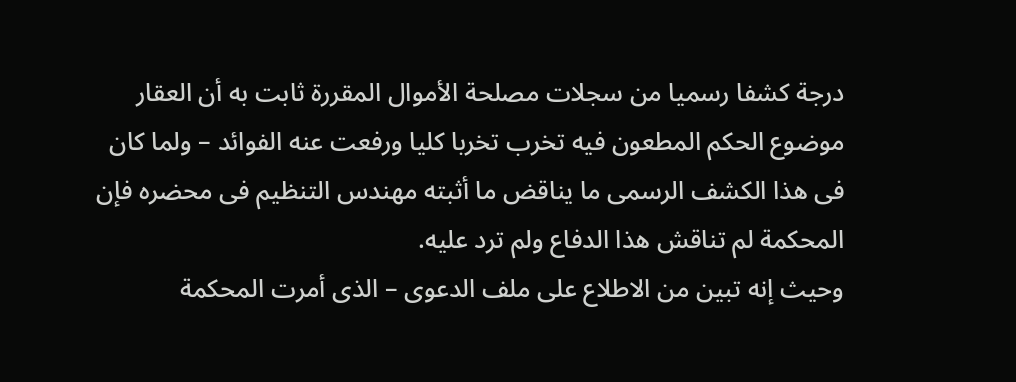درجة كشفا رسميا من سجلات مصلحة الأموال المقررة ثابت به أن العقار موضوع الحكم المطعون فيه تخرب تخربا كليا ورفعت عنه الفوائد – ولما كان فى هذا الكشف الرسمى ما يناقض ما أثبته مهندس التنظيم فى محضره فإن المحكمة لم تناقش هذا الدفاع ولم ترد عليه.
وحيث إنه تبين من الاطلاع على ملف الدعوى – الذى أمرت المحكمة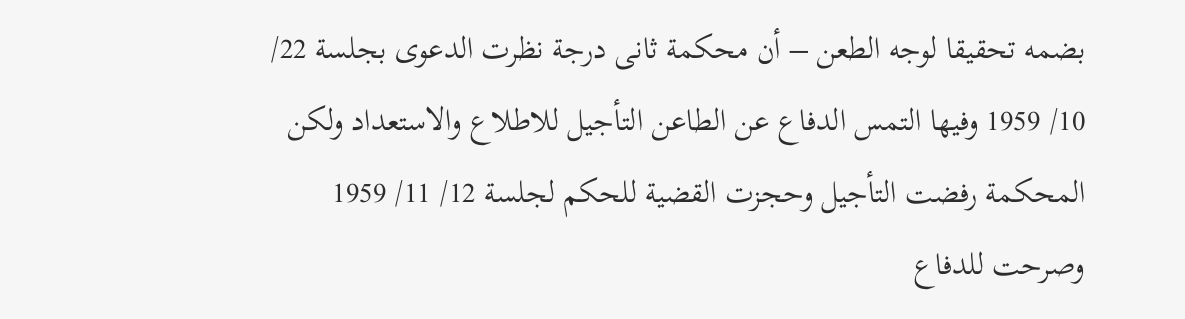بضمه تحقيقا لوجه الطعن – أن محكمة ثانى درجة نظرت الدعوى بجلسة 22/ 10/ 1959 وفيها التمس الدفاع عن الطاعن التأجيل للاطلاع والاستعداد ولكن المحكمة رفضت التأجيل وحجزت القضية للحكم لجلسة 12/ 11/ 1959 وصرحت للدفاع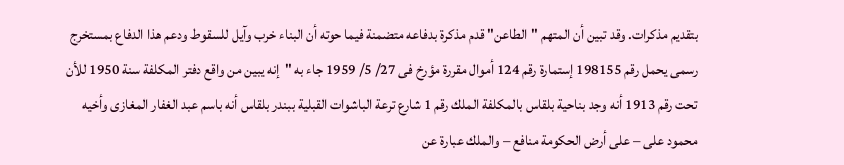بتقديم مذكرات. وقد تبين أن المتهم "الطاعن" قدم مذكرة بدفاعه متضمنة فيما حوته أن البناء خرب وآيل للسقوط ودعم هذا الدفاع بمستخرج رسمى يحمل رقم 198155 إستمارة رقم 124 أموال مقررة مؤرخ فى 27/ 5/ 1959 جاء به "إنه يبين من واقع دفتر المكلفة سنة 1950 للأن تحت رقم 1913 أنه وجد بناحية بلقاس بالمكلفة الملك رقم 1 شارع ترعة الباشوات القبلية ببندر بلقاس أنه باسم عبد الغفار المغازى وأخيه محمود على – على أرض الحكومة منافع – والملك عبارة عن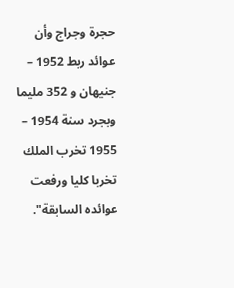حجرة وجراج وأن عوائد ربط 1952 – جنيهان و 352 مليما وبجرد سنة 1954 – 1955 تخرب الملك تخربا كليا ورفعت عوائده السابقة".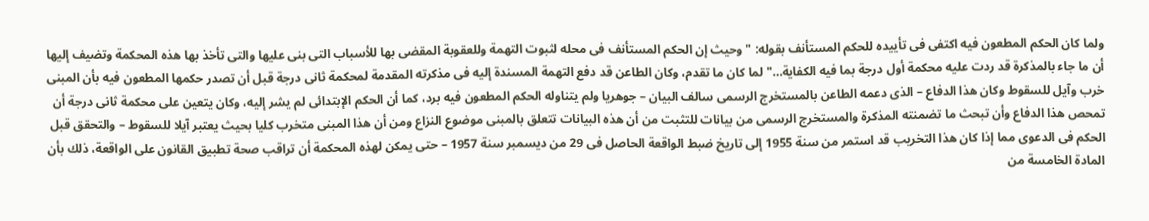ولما كان الحكم المطعون فيه اكتفى فى تأييده للحكم المستأنف بقوله: "وحيث إن الحكم المستأنف فى محله لثبوت التهمة وللعقوبة المقضى بها للأسباب التى بنى عليها والتى تأخذ بها هذه المحكمة وتضيف إليها أن ما جاء بالمذكرة قد ردت عليه محكمة أول درجة بما فيه الكفاية…" لما كان ما تقدم، وكان الطاعن قد دفع التهمة المسندة إليه فى مذكرته المقدمة لمحكمة ثانى درجة قبل أن تصدر حكمها المطعون فيه بأن المبنى خرب وآيل للسقوط وكان هذا الدفاع – الذى دعمه الطاعن بالمستخرج الرسمى سالف البيان – جوهريا ولم يتناوله الحكم المطعون فيه برد، كما أن الحكم الإبتدائى لم يشر إليه، وكان يتعين على محكمة ثانى درجة أن تمحص هذا الدفاع وأن تبحث ما تضمنته المذكرة والمستخرج الرسمى من بيانات للتثبت من أن هذه البيانات تتعلق بالمبنى موضوع النزاع ومن أن هذا المبنى متخرب كليا بحيث يعتبر آيلا للسقوط – والتحقق قبل الحكم فى الدعوى مما إذا كان هذا التخريب قد استمر من سنة 1955 إلى تاريخ ضبط الواقعة الحاصل فى 29 من ديسمبر سنة 1957 – حتى يمكن لهذه المحكمة أن تراقب صحة تطبيق القانون على الواقعة، ذلك بأن المادة الخامسة من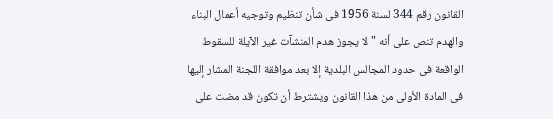القانون رقم 344 لسنة 1956 فى شأن تنظيم وتوجيه أعمال البناء والهدم تنص على أنه "لا يجوز هدم المنشآت غير الآيلة للسقوط الواقعة فى حدود المجالس البلدية إلا بعد موافقة اللجنة المشار إليها فى المادة الأولى من هذا القانون ويشترط أن تكون قد مضت على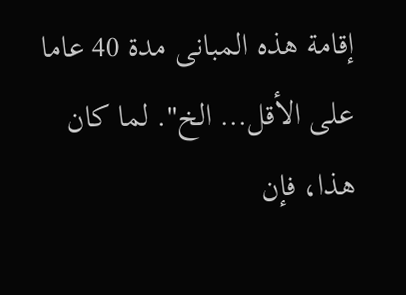إقامة هذه المبانى مدة 40 عاما على الأقل… الخ". لما كان هذا، فإن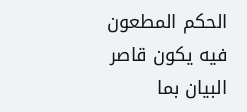الحكم المطعون فيه يكون قاصر البيان بما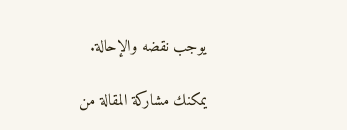يوجب نقضه والإحالة.

يمكنك مشاركة المقالة من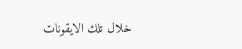خلال تلك الايقونات